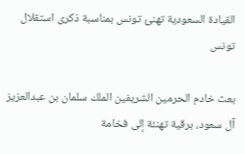القيادة السعودية تهنئ تونس بمناسبة ذكرى استقلال تونس

بعث خادم الحرمين الشريفين الملك سلمان بن عبدالعزيز آل سعود، برقية تهنئة إلى فخامة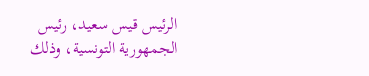الرئيس قيس سعيد، رئيس الجمهورية التونسية، وذلك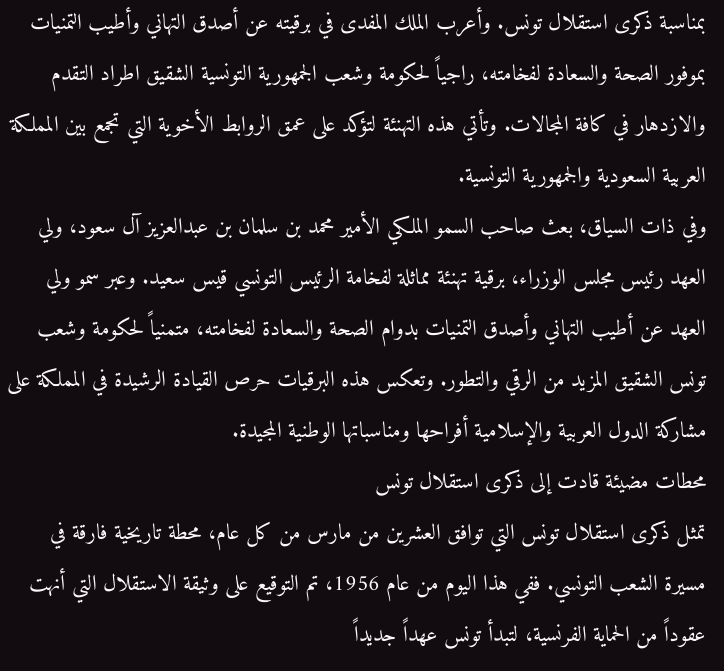بمناسبة ذكرى استقلال تونس. وأعرب الملك المفدى في برقيته عن أصدق التهاني وأطيب التمنيات بموفور الصحة والسعادة لفخامته، راجياً لحكومة وشعب الجمهورية التونسية الشقيق اطراد التقدم والازدهار في كافة المجالات. وتأتي هذه التهنئة لتؤكد على عمق الروابط الأخوية التي تجمع بين المملكة العربية السعودية والجمهورية التونسية.
وفي ذات السياق، بعث صاحب السمو الملكي الأمير محمد بن سلمان بن عبدالعزيز آل سعود، ولي العهد رئيس مجلس الوزراء، برقية تهنئة مماثلة لفخامة الرئيس التونسي قيس سعيد. وعبر سمو ولي العهد عن أطيب التهاني وأصدق التمنيات بدوام الصحة والسعادة لفخامته، متمنياً لحكومة وشعب تونس الشقيق المزيد من الرقي والتطور. وتعكس هذه البرقيات حرص القيادة الرشيدة في المملكة على مشاركة الدول العربية والإسلامية أفراحها ومناسباتها الوطنية المجيدة.
محطات مضيئة قادت إلى ذكرى استقلال تونس
تمثل ذكرى استقلال تونس التي توافق العشرين من مارس من كل عام، محطة تاريخية فارقة في مسيرة الشعب التونسي. ففي هذا اليوم من عام 1956، تم التوقيع على وثيقة الاستقلال التي أنهت عقوداً من الحماية الفرنسية، لتبدأ تونس عهداً جديداً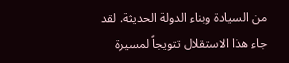من السيادة وبناء الدولة الحديثة. لقد جاء هذا الاستقلال تتويجاً لمسيرة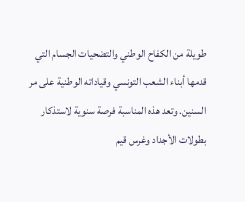طويلة من الكفاح الوطني والتضحيات الجسام التي قدمها أبناء الشعب التونسي وقياداته الوطنية على مر السنين. وتعد هذه المناسبة فرصة سنوية لاستذكار بطولات الأجداد وغرس قيم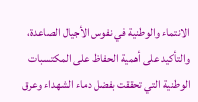الانتماء والوطنية في نفوس الأجيال الصاعدة، والتأكيد على أهمية الحفاظ على المكتسبات الوطنية التي تحققت بفضل دماء الشهداء وعرق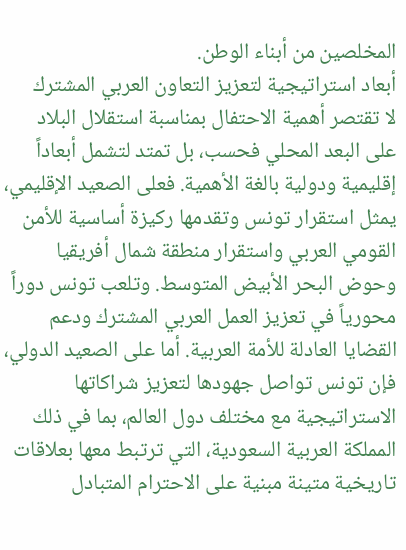المخلصين من أبناء الوطن.
أبعاد استراتيجية لتعزيز التعاون العربي المشترك
لا تقتصر أهمية الاحتفال بمناسبة استقلال البلاد على البعد المحلي فحسب، بل تمتد لتشمل أبعاداً إقليمية ودولية بالغة الأهمية. فعلى الصعيد الإقليمي، يمثل استقرار تونس وتقدمها ركيزة أساسية للأمن القومي العربي واستقرار منطقة شمال أفريقيا وحوض البحر الأبيض المتوسط. وتلعب تونس دوراً محورياً في تعزيز العمل العربي المشترك ودعم القضايا العادلة للأمة العربية. أما على الصعيد الدولي، فإن تونس تواصل جهودها لتعزيز شراكاتها الاستراتيجية مع مختلف دول العالم، بما في ذلك المملكة العربية السعودية، التي ترتبط معها بعلاقات تاريخية متينة مبنية على الاحترام المتبادل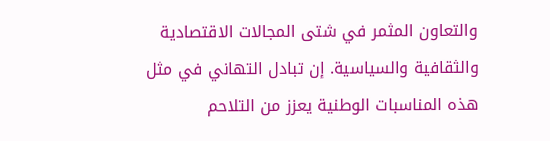والتعاون المثمر في شتى المجالات الاقتصادية والثقافية والسياسية. إن تبادل التهاني في مثل هذه المناسبات الوطنية يعزز من التلاحم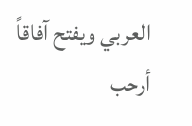العربي ويفتح آفاقاً أرحب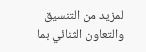لمزيد من التنسيق والتعاون الثنائي بما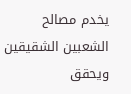يخدم مصالح الشعبين الشقيقين ويحقق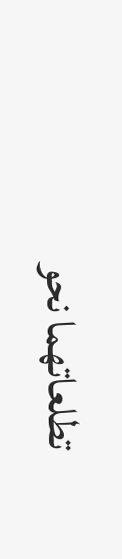تطلعاتهما نحو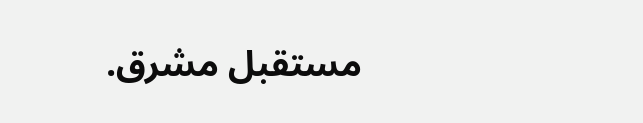مستقبل مشرق.